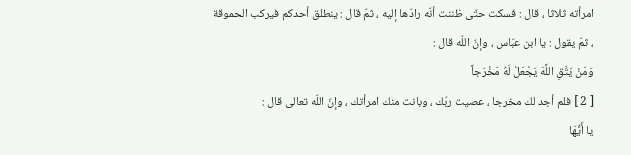امرأته ثلاثا ، قال : فسكت حتّى ظننت أنّه رادّها إليه ، ثمّ قال : ينطلق أحدكم فيركب الحموقة ، ثمّ يقول : يا ابن عبّاس ، وإنّ اللّه قال :
وَمَنْ يَتَّقِ اللَّهَ يَجْعَلْ لَهُ مَخْرَجاً
[ 2 ] فلم أجد لك مخرجا ، عصيت ربّك ، وبانت منك امرأتك ، وإنّ اللّه تعالى قال :
يا أَيُّهَا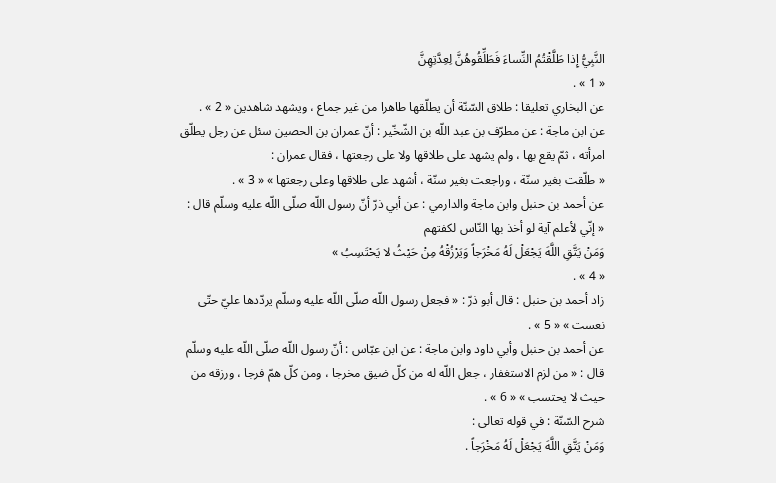النَّبِيُّ إِذا طَلَّقْتُمُ النِّساءَ فَطَلِّقُوهُنَّ لِعِدَّتِهِنَّ
« 1 » .
عن البخاري تعليقا : طلاق السّنّة أن يطلّقها طاهرا من غير جماع ، ويشهد شاهدين « 2 » .
عن ابن ماجة : عن مطرّف بن عبد اللّه بن الشّخّير : أنّ عمران بن الحصين سئل عن رجل يطلّق امرأته ، ثمّ يقع بها ، ولم يشهد على طلاقها ولا على رجعتها ، فقال عمران :
« طلّقت بغير سنّة ، وراجعت بغير سنّة ، أشهد على طلاقها وعلى رجعتها » « 3 » .
عن أحمد بن حنبل وابن ماجة والدارمي : عن أبي ذرّ أنّ رسول اللّه صلّى اللّه عليه وسلّم قال : « إنّي لأعلم آية لو أخذ بها النّاس لكفتهم
وَمَنْ يَتَّقِ اللَّهَ يَجْعَلْ لَهُ مَخْرَجاً وَيَرْزُقْهُ مِنْ حَيْثُ لا يَحْتَسِبُ »
« 4 » .
زاد أحمد بن حنبل : قال أبو ذرّ : « فجعل رسول اللّه صلّى اللّه عليه وسلّم يردّدها عليّ حتّى نعست » « 5 » .
عن أحمد بن حنبل وأبي داود وابن ماجة : عن ابن عبّاس : أنّ رسول اللّه صلّى اللّه عليه وسلّم قال : « من لزم الاستغفار ، جعل اللّه له من كلّ ضيق مخرجا ، ومن كلّ همّ فرجا ، ورزقه من حيث لا يحتسب » « 6 » .
شرح السّنّة : في قوله تعالى :
وَمَنْ يَتَّقِ اللَّهَ يَجْعَلْ لَهُ مَخْرَجاً .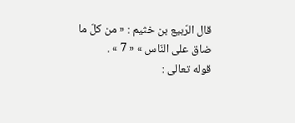قال الرّبيع بن خثيم : « من كلّ ما ضاق على النّاس » « 7 » .
قوله تعالى :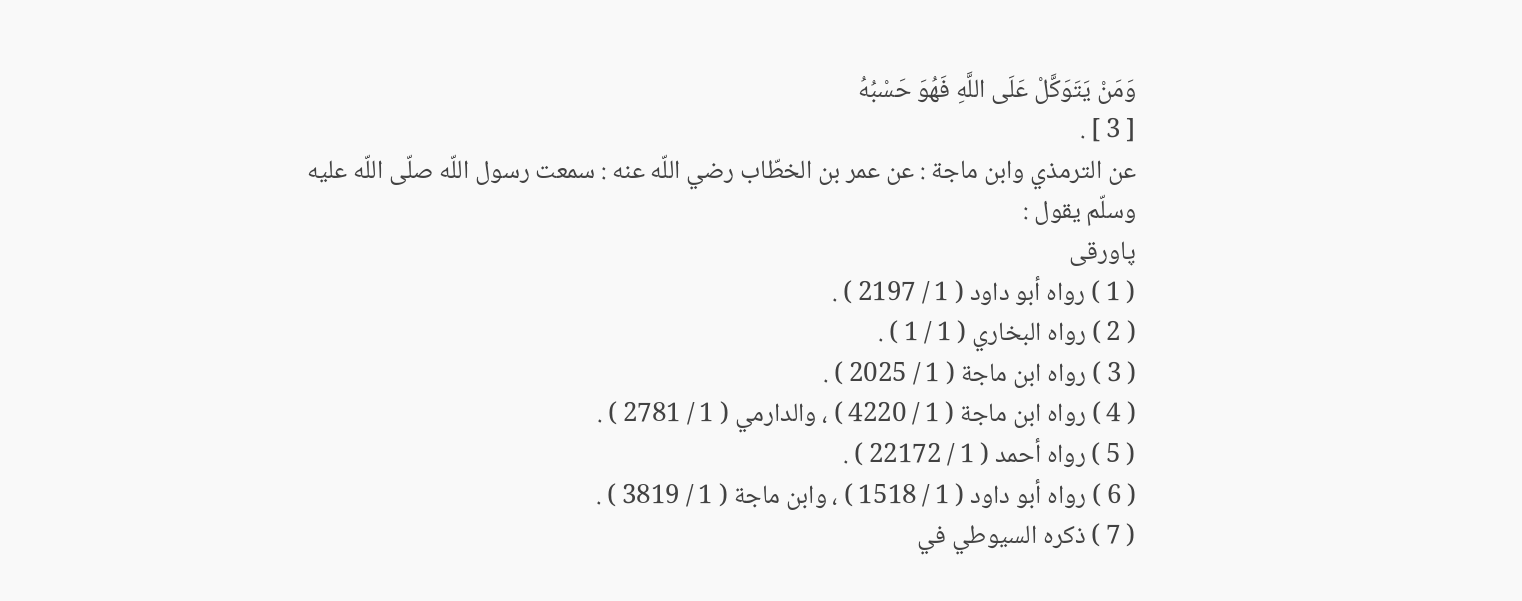وَمَنْ يَتَوَكَّلْ عَلَى اللَّهِ فَهُوَ حَسْبُهُ
[ 3 ] .
عن الترمذي وابن ماجة : عن عمر بن الخطّاب رضي اللّه عنه : سمعت رسول اللّه صلّى اللّه عليه وسلّم يقول :
پاورقی
( 1 ) رواه أبو داود ( 1 / 2197 ) .
( 2 ) رواه البخاري ( 1 / 1 ) .
( 3 ) رواه ابن ماجة ( 1 / 2025 ) .
( 4 ) رواه ابن ماجة ( 1 / 4220 ) ، والدارمي ( 1 / 2781 ) .
( 5 ) رواه أحمد ( 1 / 22172 ) .
( 6 ) رواه أبو داود ( 1 / 1518 ) ، وابن ماجة ( 1 / 3819 ) .
( 7 ) ذكره السيوطي في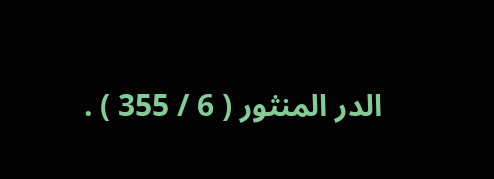الدر المنثور ( 6 / 355 ) .